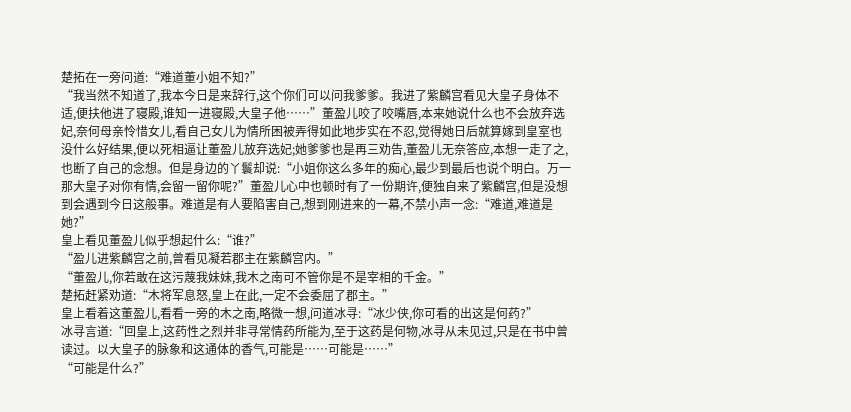楚拓在一旁问道:“难道董小姐不知?”
“我当然不知道了,我本今日是来辞行,这个你们可以问我爹爹。我进了紫麟宫看见大皇子身体不适,便扶他进了寝殿,谁知一进寝殿,大皇子他……”董盈儿咬了咬嘴唇,本来她说什么也不会放弃选妃,奈何母亲怜惜女儿,看自己女儿为情所困被弄得如此地步实在不忍,觉得她日后就算嫁到皇室也没什么好结果,便以死相逼让董盈儿放弃选妃;她爹爹也是再三劝告,董盈儿无奈答应,本想一走了之,也断了自己的念想。但是身边的丫鬟却说:“小姐你这么多年的痴心,最少到最后也说个明白。万一那大皇子对你有情,会留一留你呢?”董盈儿心中也顿时有了一份期许,便独自来了紫麟宫,但是没想到会遇到今日这般事。难道是有人要陷害自己,想到刚进来的一幕,不禁小声一念:“难道,难道是她?”
皇上看见董盈儿似乎想起什么:“谁?”
“盈儿进紫麟宫之前,曾看见凝若郡主在紫麟宫内。”
“董盈儿,你若敢在这污蔑我妹妹,我木之南可不管你是不是宰相的千金。”
楚拓赶紧劝道:“木将军息怒,皇上在此,一定不会委屈了郡主。”
皇上看着这董盈儿,看看一旁的木之南,略微一想,问道冰寻:“冰少侠,你可看的出这是何药?”
冰寻言道:“回皇上,这药性之烈并非寻常情药所能为,至于这药是何物,冰寻从未见过,只是在书中曾读过。以大皇子的脉象和这通体的香气,可能是……可能是……”
“可能是什么?”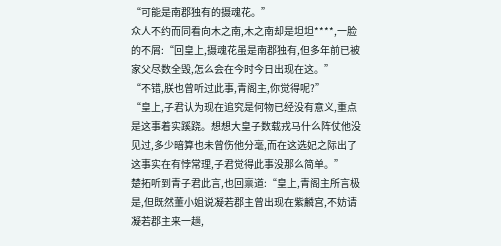“可能是南郡独有的摄魂花。”
众人不约而同看向木之南,木之南却是坦坦****,一脸的不屑:“回皇上,摄魂花虽是南郡独有,但多年前已被家父尽数全毁,怎么会在今时今日出现在这。”
“不错,朕也曾听过此事,青阁主,你觉得呢?”
“皇上,子君认为现在追究是何物已经没有意义,重点是这事着实蹊跷。想想大皇子数载戎马什么阵仗他没见过,多少暗算也未曾伤他分毫,而在这选妃之际出了这事实在有悖常理,子君觉得此事没那么简单。”
楚拓听到青子君此言,也回禀道:“皇上,青阁主所言极是,但既然董小姐说凝若郡主曾出现在紫麟宫,不妨请凝若郡主来一趟,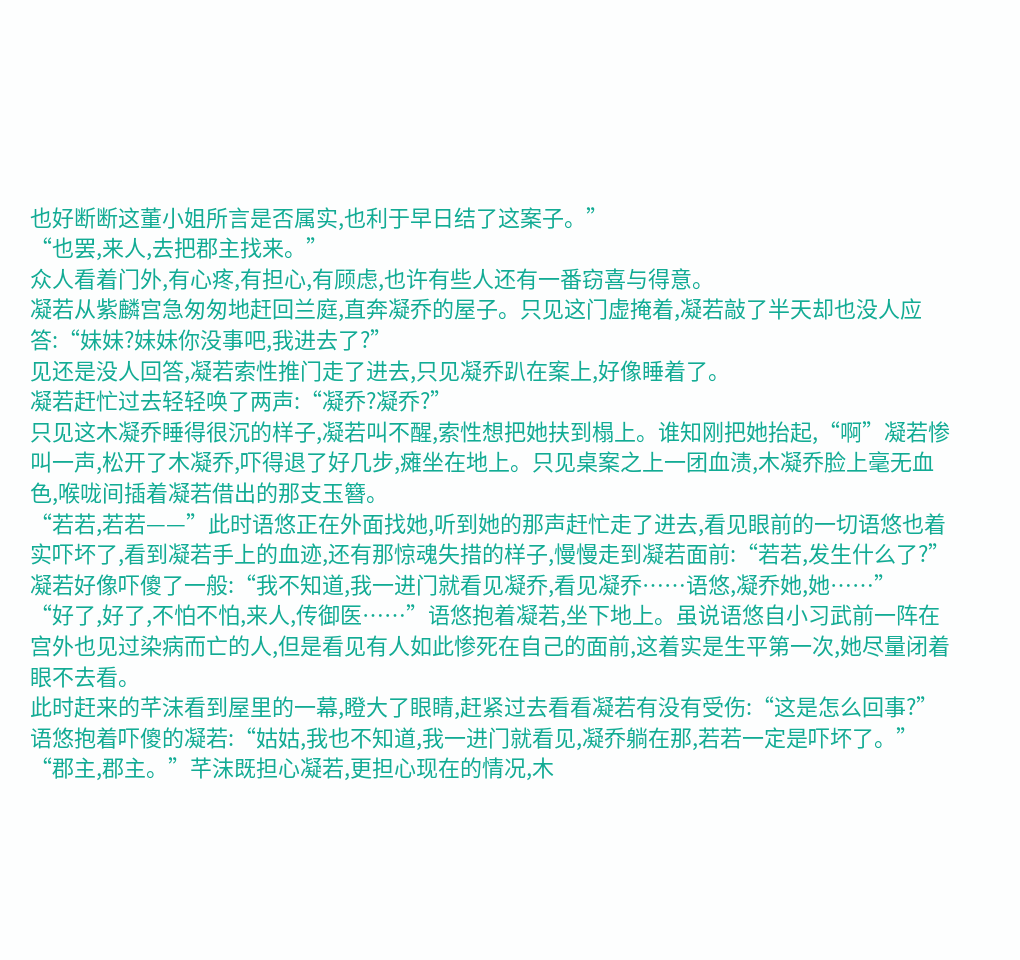也好断断这董小姐所言是否属实,也利于早日结了这案子。”
“也罢,来人,去把郡主找来。”
众人看着门外,有心疼,有担心,有顾虑,也许有些人还有一番窃喜与得意。
凝若从紫麟宫急匆匆地赶回兰庭,直奔凝乔的屋子。只见这门虚掩着,凝若敲了半天却也没人应答:“妹妹?妹妹你没事吧,我进去了?”
见还是没人回答,凝若索性推门走了进去,只见凝乔趴在案上,好像睡着了。
凝若赶忙过去轻轻唤了两声:“凝乔?凝乔?”
只见这木凝乔睡得很沉的样子,凝若叫不醒,索性想把她扶到榻上。谁知刚把她抬起,“啊”凝若惨叫一声,松开了木凝乔,吓得退了好几步,瘫坐在地上。只见桌案之上一团血渍,木凝乔脸上毫无血色,喉咙间插着凝若借出的那支玉簪。
“若若,若若——”此时语悠正在外面找她,听到她的那声赶忙走了进去,看见眼前的一切语悠也着实吓坏了,看到凝若手上的血迹,还有那惊魂失措的样子,慢慢走到凝若面前:“若若,发生什么了?”
凝若好像吓傻了一般:“我不知道,我一进门就看见凝乔,看见凝乔……语悠,凝乔她,她……”
“好了,好了,不怕不怕,来人,传御医……”语悠抱着凝若,坐下地上。虽说语悠自小习武前一阵在宫外也见过染病而亡的人,但是看见有人如此惨死在自己的面前,这着实是生平第一次,她尽量闭着眼不去看。
此时赶来的芊沫看到屋里的一幕,瞪大了眼睛,赶紧过去看看凝若有没有受伤:“这是怎么回事?”
语悠抱着吓傻的凝若:“姑姑,我也不知道,我一进门就看见,凝乔躺在那,若若一定是吓坏了。”
“郡主,郡主。”芊沫既担心凝若,更担心现在的情况,木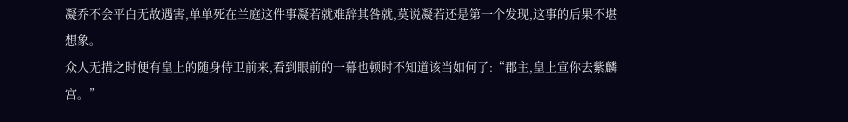凝乔不会平白无故遇害,单单死在兰庭这件事凝若就难辞其咎就,莫说凝若还是第一个发现,这事的后果不堪想象。
众人无措之时便有皇上的随身侍卫前来,看到眼前的一幕也顿时不知道该当如何了:“郡主,皇上宣你去紫麟宫。”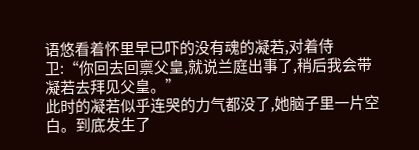语悠看着怀里早已吓的没有魂的凝若,对着侍卫:“你回去回禀父皇,就说兰庭出事了,稍后我会带凝若去拜见父皇。”
此时的凝若似乎连哭的力气都没了,她脑子里一片空白。到底发生了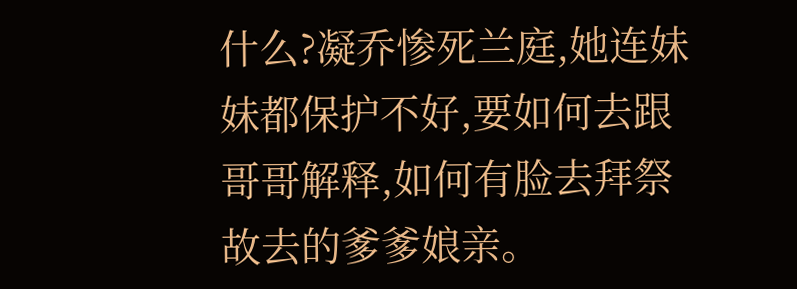什么?凝乔惨死兰庭,她连妹妹都保护不好,要如何去跟哥哥解释,如何有脸去拜祭故去的爹爹娘亲。